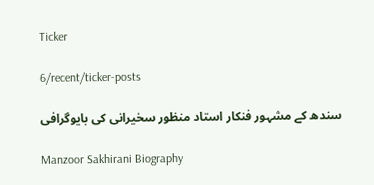Ticker

6/recent/ticker-posts

سندھ کے مشہور فنکار استاد منظور سخیرانی کی بایوگرافی

Manzoor Sakhirani Biography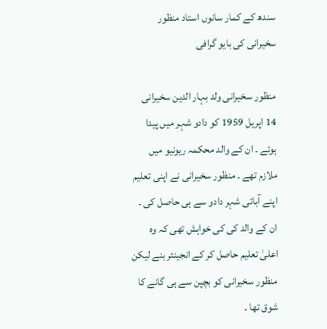سندھ کے کمار سانوں استاد منظور سخیرانی کی بایو گرافی

منظور سخیرانی ولد بہار الدین سخیرانی  14 اپریل 1959 کو دادو شہر میں پیدا ہوئے ۔ ان کے والد محکمہ ریونیو میں ملازم تھے ۔ منظور سخیرانی نے اپنی تعلیم اپنے آبائی شہر دادو سے ہی حاصل کی ۔ ان کے والد کی کی خواہش تھی کہ وہ اعلیٰ تعلیم حاصل کر کے انجینئر بنے لیکن منظور سخیرانی کو بچپن سے ہی گانے کا شوق تھا ۔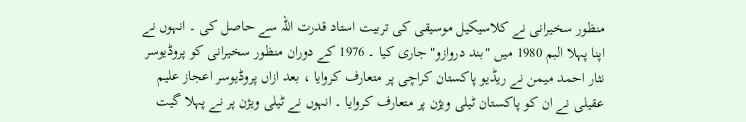منظور سخیرانی نے کلاسیکیل موسیقی کی تربیت استاد قدرت اللہ سے حاصل کی ۔ انہوں نے اپنا پہلا البم 1980 میں "بند دروازو" جاری کیا ۔ 1976 کے دوران منظور سخیرانی کو پروڈیوسر نثار احمد میمن نے ریڈیو پاکستان کراچی پر متعارف کروایا ، بعد ازاں پروڈیوسر اعجاز علیم عقیلی نے ان کو پاکستان ٹیلی ویژن پر متعارف کروایا ۔ انہوں نے ٹیلی ویژن پر نے پہلا گیت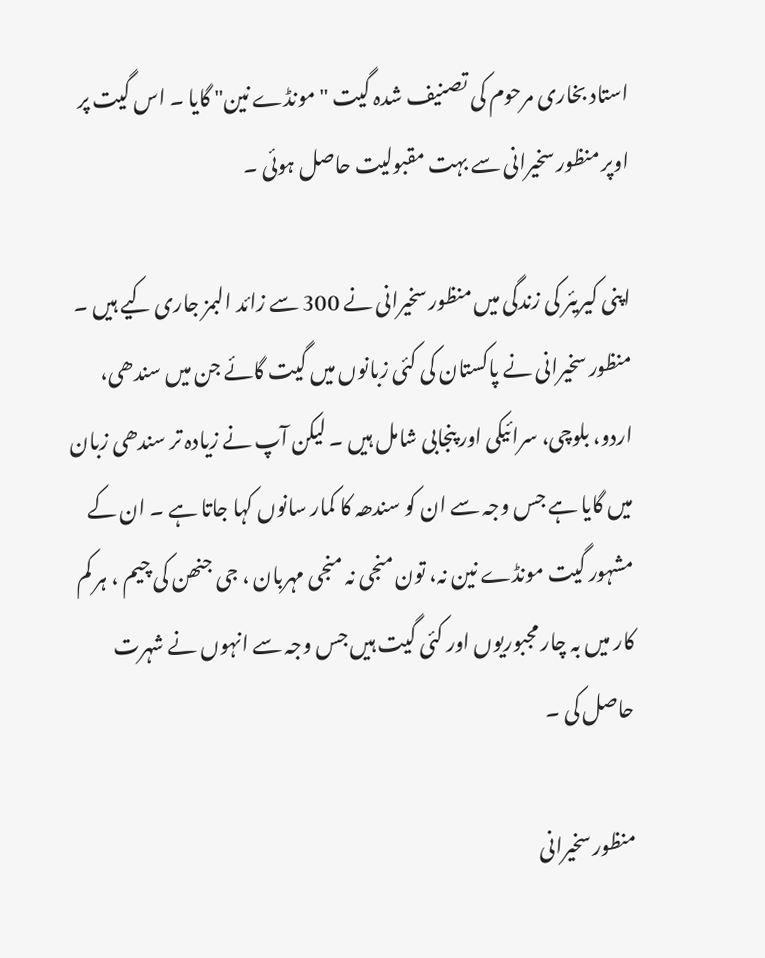استاد بخاری مرحوم کی تصنیف شدہ گیت "مونڈے نین" گایا ۔ اس گیت پر اوپر منظور سخیرانی سے بہت مقبولیت حاصل ہوئی ۔

اپنی کیریئر کی زندگی میں منظور سخیرانی نے 300 سے زائد البمز جاری کیے ہیں ۔ منظور سخیرانی نے پاکستان کی کئی زبانوں میں گیت گائے جن میں سندھی، اردو، بلوچی، سرائیکی اور پنجابی شامل ہیں ۔ لیکن آپ نے زیادہ تر سندھی زبان میں گایا ہے جس وجہ سے ان کو سندھہ کا کمار سانوں کہا جاتا ہے ۔ ان کے مشہور گیت مونڈے نین نہ، تون منجی نہ منجی مہربان ، جی جنھن کی چیم ، ہر کم کار میں بہ چار مجبوریوں اور کئی گیت ہیں جس وجہ سے انہوں نے شہرت حاصل کی ۔

منظور سخیرانی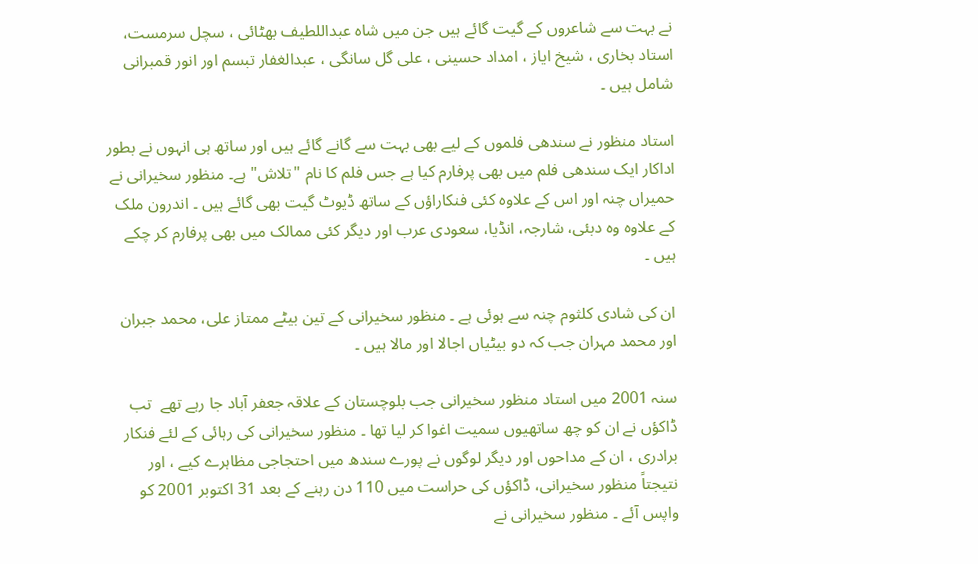نے بہت سے شاعروں کے گیت گائے ہیں جن میں شاہ عبداللطیف بھٹائی ، سچل سرمست، استاد بخاری ، شیخ ایاز ، امداد حسینی ، علی گل سانگی ، عبدالغفار تبسم اور انور قمبرانی شامل ہیں ۔

استاد منظور نے سندھی فلموں کے لیے بھی بہت سے گانے گائے ہیں اور ساتھ ہی انہوں نے بطور اداکار ایک سندھی فلم میں بھی پرفارم کیا ہے جس فلم کا نام "تلاش" ہے۔ منظور سخیرانی نے حمیراں چنہ اور اس کے علاوہ کئی فنکاراؤں کے ساتھ ڈیوٹ گیت بھی گائے ہیں ۔ اندرون ملک کے علاوہ وہ دبئی، شارجہ، انڈیا، سعودی عرب اور دیگر کئی ممالک میں بھی پرفارم کر چکے ہیں ۔

ان کی شادی کلثوم چنہ سے ہوئی ہے ۔ منظور سخیرانی کے تین بیٹے ممتاز علی، محمد جبران اور محمد مہران جب کہ دو بیٹیاں اجالا اور مالا ہیں ۔

سنہ 2001 میں استاد منظور سخیرانی جب بلوچستان کے علاقہ جعفر آباد جا رہے تھے  تب ڈاکؤں نے ان کو چھ ساتھیوں سمیت اغوا کر لیا تھا ۔ منظور سخیرانی کی رہائی کے لئے فنکار برادری ، ان کے مداحوں اور دیگر لوگوں نے پورے سندھ میں احتجاجی مظاہرے کیے ، اور نتیجتاً منظور سخیرانی، ڈاکؤں کی حراست میں 110 دن رہنے کے بعد 31 اکتوبر 2001 کو واپس آئے ۔ منظور سخیرانی نے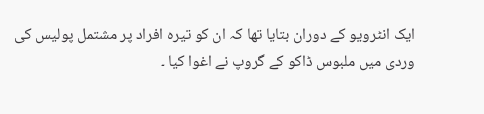ایک انٹرویو کے دوران بتایا تھا کہ ان کو تیرہ افراد پر مشتمل پولیس کی وردی میں ملبوس ڈاکو کے گروپ نے اغوا کیا ۔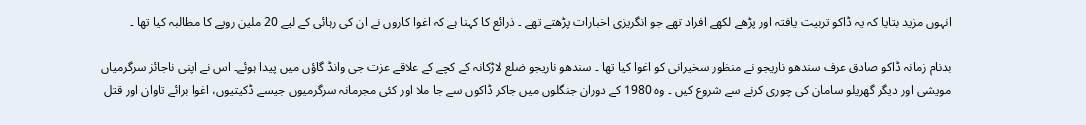انہوں مزید بتایا کہ یہ ڈاکو تربیت یافتہ اور پڑھے لکھے افراد تھے جو انگریزی اخبارات پڑھتے تھے ۔ ذرائع کا کہنا ہے کہ اغوا کاروں نے ان کی رہائی کے لیے 20 ملین روپے کا مطالبہ کیا تھا ۔

بدنام زمانہ ڈاکو صادق عرف سندھو ناریجو نے منظور سخیرانی کو اغوا کیا تھا ۔ سندھو ناریجو ضلع لاڑکانہ کے کچے کے علاقے عزت جی وانڈ گاؤں میں پیدا ہوئے۔ اس نے اپنی ناجائز سرگرمیاں مویشی اور دیگر گھریلو سامان کی چوری کرنے سے شروع کیں ۔ وہ 1980 کے دوران جنگلوں میں جاکر ڈاکوں سے جا ملا اور کئی مجرمانہ سرگرمیوں جیسے ڈکیتیوں، اغوا برائے تاوان اور قتل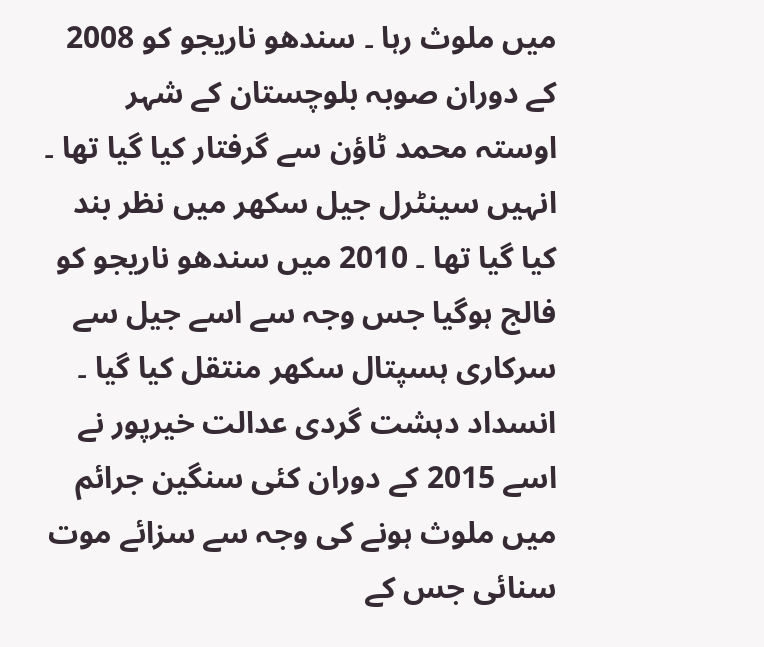میں ملوث رہا ۔ سندھو ناریجو کو 2008 کے دوران صوبہ بلوچستان کے شہر اوستہ محمد ٹاؤن سے گرفتار کیا گیا تھا ۔ انہیں سینٹرل جیل سکھر میں نظر بند کیا گیا تھا ۔ 2010 میں سندھو ناریجو کو فالج ہوگیا جس وجہ سے اسے جیل سے سرکاری ہسپتال سکھر منتقل کیا گیا ۔ انسداد دہشت گردی عدالت خیرپور نے اسے 2015 کے دوران کئی سنگین جرائم میں ملوث ہونے کی وجہ سے سزائے موت سنائی جس کے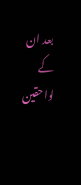بعد ان کے لواحقین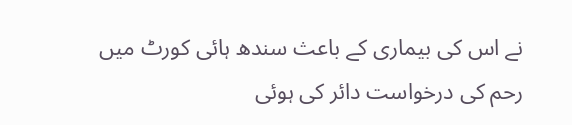نے اس کی بیماری کے باعث سندھ ہائی کورٹ میں رحم کی درخواست دائر کی ہوئی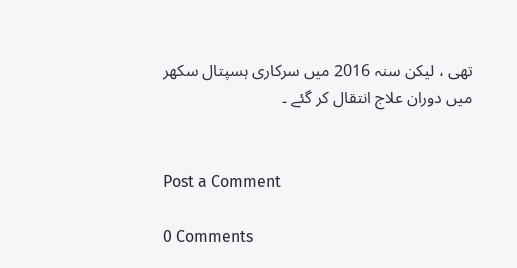تھی ، لیکن سنہ 2016 میں سرکاری ہسپتال سکھر میں دوران علاج انتقال کر گئے ۔


Post a Comment

0 Comments